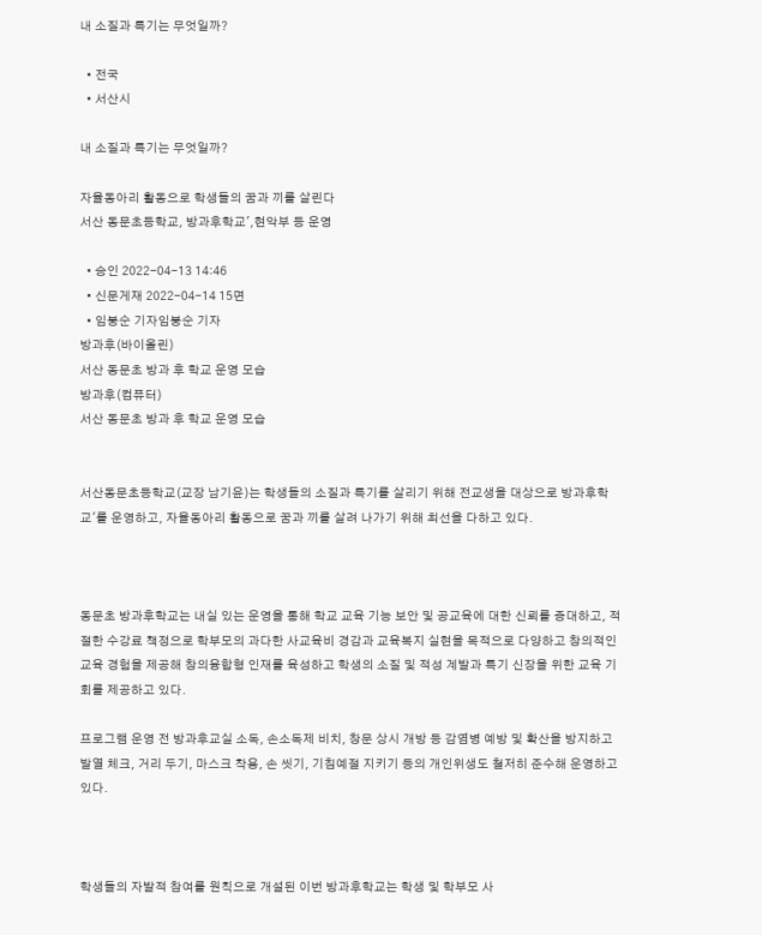내 소질과 특기는 무엇일까?

  • 전국
  • 서산시

내 소질과 특기는 무엇일까?

자율동아리 활동으로 학생들의 꿈과 끼를 살린다
서산 동문초등학교, 방과후학교',현악부 등 운영

  • 승인 2022-04-13 14:46
  • 신문게재 2022-04-14 15면
  • 임붕순 기자임붕순 기자
방과후(바이올린)
서산 동문초 방과 후 학교 운영 모습
방과후(컴퓨터)
서산 동문초 방과 후 학교 운영 모습


서산동문초등학교(교장 남기윤)는 학생들의 소질과 특기를 살리기 위해 전교생을 대상으로 방과후학교'를 운영하고, 자율동아리 활동으로 꿈과 끼를 살려 나가기 위해 최선을 다하고 있다.



동문초 방과후학교는 내실 있는 운영을 통해 학교 교육 기능 보안 및 공교육에 대한 신뢰를 증대하고, 적절한 수강료 책정으로 학부모의 과다한 사교육비 경감과 교육복지 실현을 목적으로 다양하고 창의적인 교육 경험을 제공해 창의융합형 인재를 육성하고 학생의 소질 및 적성 계발과 특기 신장을 위한 교육 기회를 제공하고 있다.

프로그램 운영 전 방과후교실 소독, 손소독제 비치, 창문 상시 개방 등 감염병 예방 및 확산을 방지하고 발열 체크, 거리 두기, 마스크 착용, 손 씻기, 기침예절 지키기 등의 개인위생도 철저히 준수해 운영하고 있다.



학생들의 자발적 참여를 원칙으로 개설된 이번 방과후학교는 학생 및 학부모 사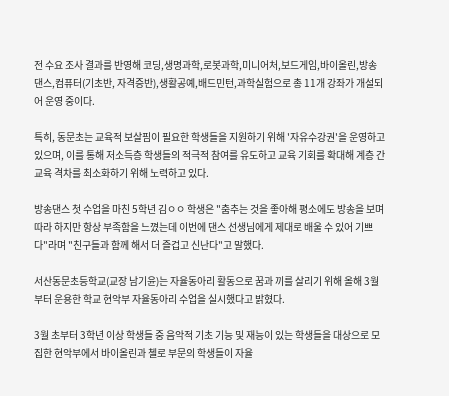전 수요 조사 결과를 반영해 코딩,생명과학,로봇과학,미니어처,보드게임,바이올린,방송댄스,컴퓨터(기초반, 자격증반),생활공예,배드민턴,과학실험으로 총 11개 강좌가 개설되어 운영 중이다.

특히, 동문초는 교육적 보살핌이 필요한 학생들을 지원하기 위해 '자유수강권'을 운영하고 있으며, 이를 통해 저소득층 학생들의 적극적 참여를 유도하고 교육 기회를 확대해 계층 간 교육 격차를 최소화하기 위해 노력하고 있다.

방송댄스 첫 수업을 마친 5학년 김ㅇㅇ 학생은 "춤추는 것을 좋아해 평소에도 방송을 보며 따라 하지만 항상 부족함을 느꼈는데 이번에 댄스 선생님에게 제대로 배울 수 있어 기쁘다"라며 "친구들과 함께 해서 더 즐겁고 신난다"고 말했다.

서산동문초등학교(교장 남기윤)는 자율동아리 활동으로 꿈과 끼를 살리기 위해 올해 3월부터 운용한 학교 현악부 자율동아리 수업을 실시했다고 밝혔다.

3월 초부터 3학년 이상 학생들 중 음악적 기초 기능 및 재능이 있는 학생들을 대상으로 모집한 현악부에서 바이올린과 첼로 부문의 학생들이 자율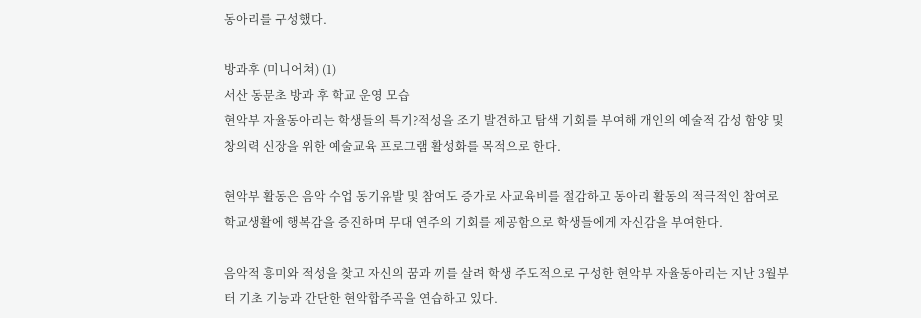동아리를 구성했다.

방과후 (미니어쳐) (1)
서산 동문초 방과 후 학교 운영 모습
현악부 자율동아리는 학생들의 특기?적성을 조기 발견하고 탐색 기회를 부여해 개인의 예술적 감성 함양 및 창의력 신장을 위한 예술교육 프로그램 활성화를 목적으로 한다.

현악부 활동은 음악 수업 동기유발 및 참여도 증가로 사교육비를 절감하고 동아리 활동의 적극적인 참여로 학교생활에 행복감을 증진하며 무대 연주의 기회를 제공함으로 학생들에게 자신감을 부여한다.

음악적 흥미와 적성을 찾고 자신의 꿈과 끼를 살려 학생 주도적으로 구성한 현악부 자율동아리는 지난 3월부터 기초 기능과 간단한 현악합주곡을 연습하고 있다.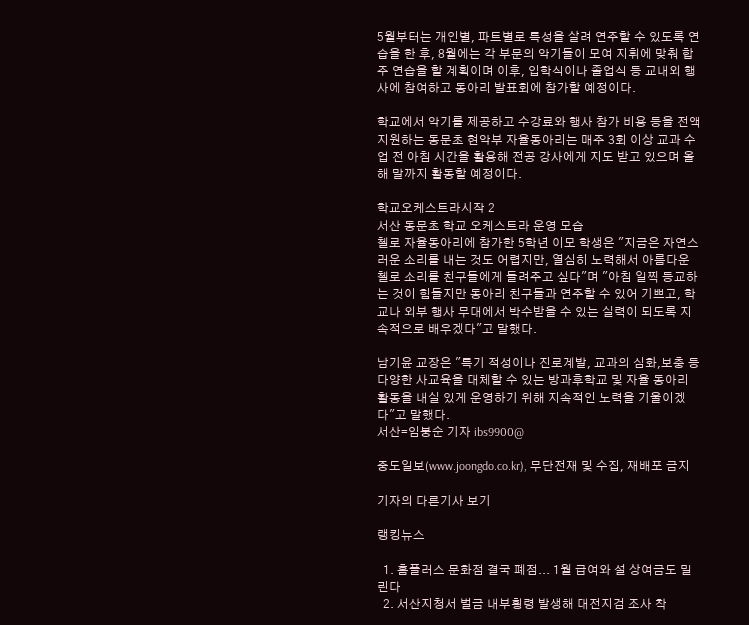5월부터는 개인별, 파트별로 특성을 살려 연주할 수 있도록 연습을 한 후, 8월에는 각 부문의 악기들이 모여 지휘에 맞춰 합주 연습을 할 계획이며 이후, 입학식이나 졸업식 등 교내외 행사에 참여하고 동아리 발표회에 참가할 예정이다.

학교에서 악기를 제공하고 수강료와 행사 참가 비용 등을 전액 지원하는 동문초 현악부 자율동아리는 매주 3회 이상 교과 수업 전 아침 시간을 활용해 전공 강사에게 지도 받고 있으며 올해 말까지 활동할 예정이다.

학교오케스트라시작 2
서산 동문초 학교 오케스트라 운영 모습
첼로 자율동아리에 참가한 5학년 이모 학생은 "지금은 자연스러운 소리를 내는 것도 어렵지만, 열심히 노력해서 아름다운 첼로 소리를 친구들에게 들려주고 싶다"며 "아침 일찍 등교하는 것이 힘들지만 동아리 친구들과 연주할 수 있어 기쁘고, 학교나 외부 행사 무대에서 박수받을 수 있는 실력이 되도록 지속적으로 배우겠다"고 말했다.

남기윤 교장은 "특기 적성이나 진로계발, 교과의 심화,보충 등 다양한 사교육을 대체할 수 있는 방과후학교 및 자율 동아리 활동을 내실 있게 운영하기 위해 지속적인 노력을 기울이겠다"고 말했다.
서산=임붕순 기자 ibs9900@

중도일보(www.joongdo.co.kr), 무단전재 및 수집, 재배포 금지

기자의 다른기사 보기

랭킹뉴스

  1. 홈플러스 문화점 결국 폐점... 1월 급여와 설 상여금도 밀린다
  2. 서산지청서 벌금 내부횡령 발생해 대전지검 조사 착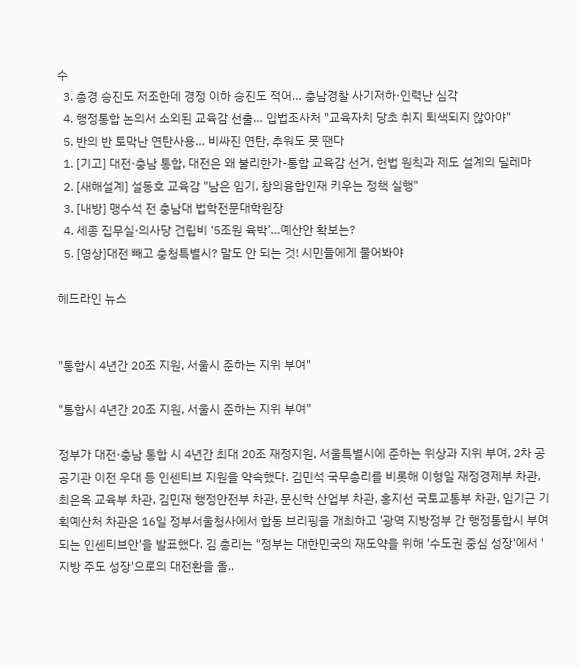수
  3. 총경 승진도 저조한데 경정 이하 승진도 적어… 충남경찰 사기저하·인력난 심각
  4. 행정통합 논의서 소외된 교육감 선출… 입법조사처 "교육자치 당초 취지 퇴색되지 않아야"
  5. 반의 반 토막난 연탄사용… 비싸진 연탄, 추워도 못 땐다
  1. [기고] 대전·충남 통합, 대전은 왜 불리한가-통합 교육감 선거, 헌법 원칙과 제도 설계의 딜레마
  2. [새해설계] 설동호 교육감 "남은 임기, 창의융합인재 키우는 정책 실행"
  3. [내방] 맹수석 전 충남대 법학전문대학원장
  4. 세종 집무실·의사당 건립비 ‘5조원 육박’…예산안 확보는?
  5. [영상]대전 빼고 충청특별시? 말도 안 되는 것! 시민들에게 물어봐야

헤드라인 뉴스


"통합시 4년간 20조 지원, 서울시 준하는 지위 부여"

"통합시 4년간 20조 지원, 서울시 준하는 지위 부여"

정부가 대전·충남 통합 시 4년간 최대 20조 재정지원, 서울특별시에 준하는 위상과 지위 부여, 2차 공공기관 이전 우대 등 인센티브 지원을 약속했다. 김민석 국무총리를 비롯해 이형일 재정경제부 차관, 최은옥 교육부 차관, 김민재 행정안전부 차관, 문신학 산업부 차관, 홍지선 국토교통부 차관, 임기근 기획예산처 차관은 16일 정부서울청사에서 합동 브리핑을 개최하고 '광역 지방정부 간 행정통합시 부여되는 인센티브안'을 발표했다. 김 총리는 "정부는 대한민국의 재도약을 위해 '수도권 중심 성장'에서 '지방 주도 성장'으로의 대전환을 올..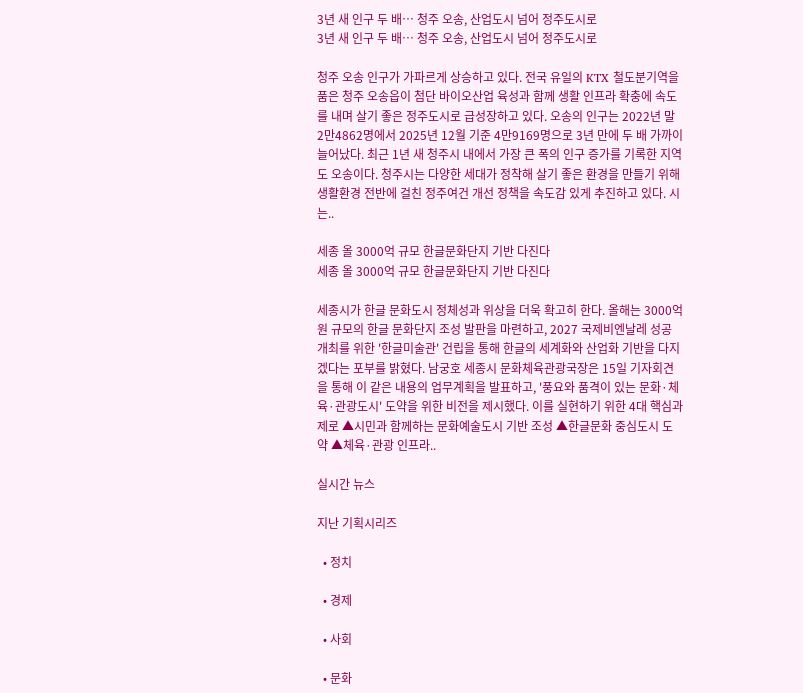3년 새 인구 두 배… 청주 오송, 산업도시 넘어 정주도시로
3년 새 인구 두 배… 청주 오송, 산업도시 넘어 정주도시로

청주 오송 인구가 가파르게 상승하고 있다. 전국 유일의 KTX 철도분기역을 품은 청주 오송읍이 첨단 바이오산업 육성과 함께 생활 인프라 확충에 속도를 내며 살기 좋은 정주도시로 급성장하고 있다. 오송의 인구는 2022년 말 2만4862명에서 2025년 12월 기준 4만9169명으로 3년 만에 두 배 가까이 늘어났다. 최근 1년 새 청주시 내에서 가장 큰 폭의 인구 증가를 기록한 지역도 오송이다. 청주시는 다양한 세대가 정착해 살기 좋은 환경을 만들기 위해 생활환경 전반에 걸친 정주여건 개선 정책을 속도감 있게 추진하고 있다. 시는..

세종 올 3000억 규모 한글문화단지 기반 다진다
세종 올 3000억 규모 한글문화단지 기반 다진다

세종시가 한글 문화도시 정체성과 위상을 더욱 확고히 한다. 올해는 3000억 원 규모의 한글 문화단지 조성 발판을 마련하고, 2027 국제비엔날레 성공 개최를 위한 '한글미술관' 건립을 통해 한글의 세계화와 산업화 기반을 다지겠다는 포부를 밝혔다. 남궁호 세종시 문화체육관광국장은 15일 기자회견을 통해 이 같은 내용의 업무계획을 발표하고, '풍요와 품격이 있는 문화·체육·관광도시' 도약을 위한 비전을 제시했다. 이를 실현하기 위한 4대 핵심과제로 ▲시민과 함께하는 문화예술도시 기반 조성 ▲한글문화 중심도시 도약 ▲체육·관광 인프라..

실시간 뉴스

지난 기획시리즈

  • 정치

  • 경제

  • 사회

  • 문화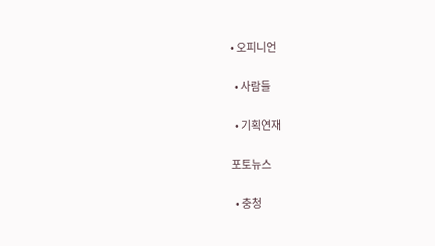• 오피니언

  • 사람들

  • 기획연재

포토뉴스

  • 충청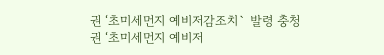권 ‘초미세먼지 예비저감조치` 발령 충청권 ‘초미세먼지 예비저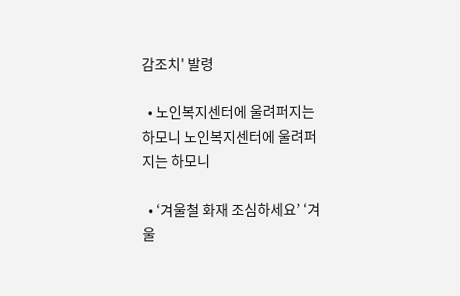감조치' 발령

  • 노인복지센터에 울려퍼지는 하모니 노인복지센터에 울려퍼지는 하모니

  • ‘겨울철 화재 조심하세요’ ‘겨울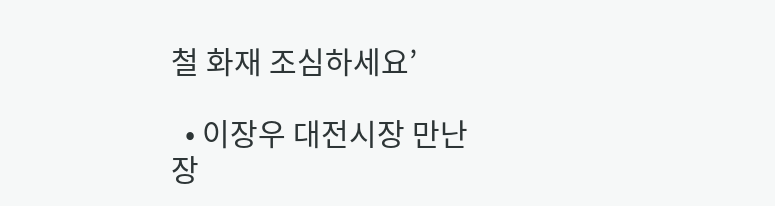철 화재 조심하세요’

  • 이장우 대전시장 만난 장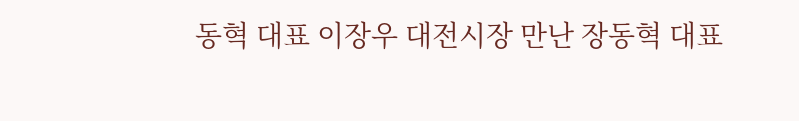동혁 대표 이장우 대전시장 만난 장동혁 대표